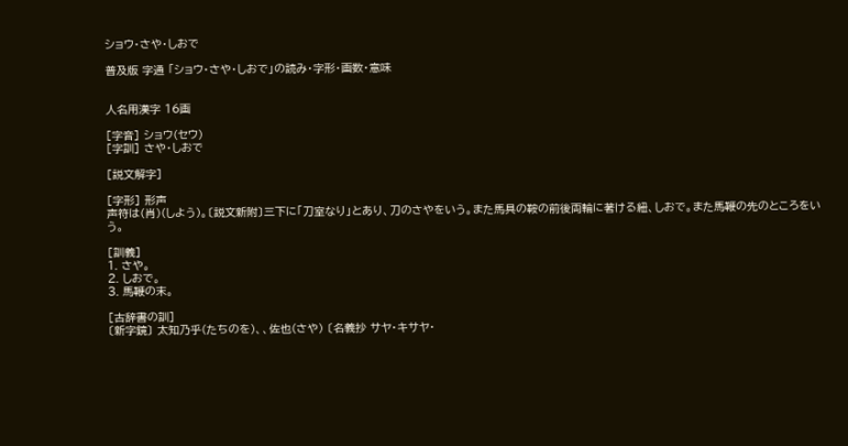ショウ・さや・しおで

普及版 字通 「ショウ・さや・しおで」の読み・字形・画数・意味


人名用漢字 16画

[字音] ショウ(セウ)
[字訓] さや・しおで

[説文解字]

[字形] 形声
声符は(肖)(しよう)。〔説文新附〕三下に「刀室なり」とあり、刀のさやをいう。また馬具の鞍の前後両輪に著ける紐、しおで。また馬鞭の先のところをいう。

[訓義]
1. さや。
2. しおで。
3. 馬鞭の末。

[古辞書の訓]
〔新字鏡〕 太知乃乎(たちのを)、、佐也(さや) 〔名義抄 サヤ・キサヤ・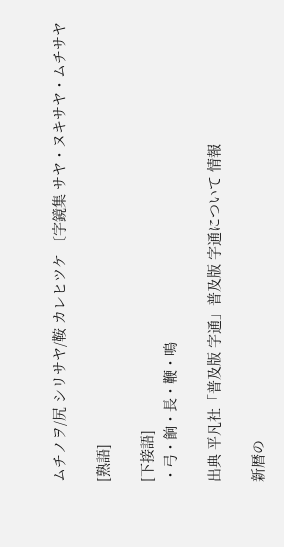ムチノヲ/尻 シリサヤ/鞍 カレヒツケ 〔字鏡集 サヤ・ヌキサヤ・ムチサヤ

[熟語]

[下接語]
・弓・餉・長・鞭・鳴

出典 平凡社「普及版 字通」普及版 字通について 情報

新暦の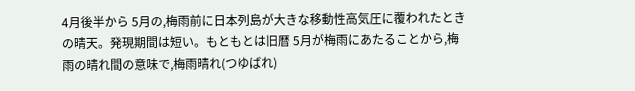4月後半から 5月の,梅雨前に日本列島が大きな移動性高気圧に覆われたときの晴天。発現期間は短い。もともとは旧暦 5月が梅雨にあたることから,梅雨の晴れ間の意味で,梅雨晴れ(つゆばれ)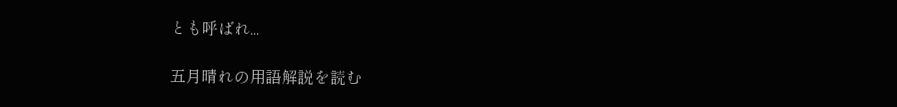とも呼ばれ...

五月晴れの用語解説を読む